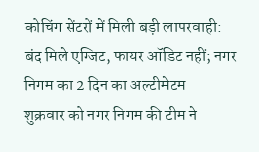कोचिंग सेंटरों में मिली बड़ी लापरवाही: बंद मिले एग्जिट, फायर ऑडिट नहीं; नगर निगम का 2 दिन का अल्टीमेटम
शुक्रवार को नगर निगम की टीम ने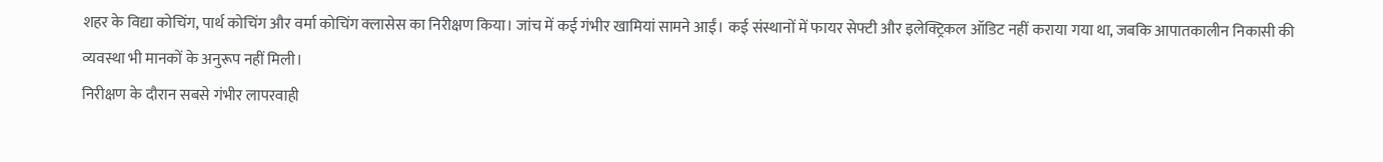शहर के विद्या कोचिंग, पार्थ कोचिंग और वर्मा कोचिंग क्लासेस का निरीक्षण किया। जांच में कई गंभीर खामियां सामने आईं। कई संस्थानों में फायर सेफ्टी और इलेक्ट्रिकल ऑडिट नहीं कराया गया था, जबकि आपातकालीन निकासी की व्यवस्था भी मानकों के अनुरूप नहीं मिली।
निरीक्षण के दौरान सबसे गंभीर लापरवाही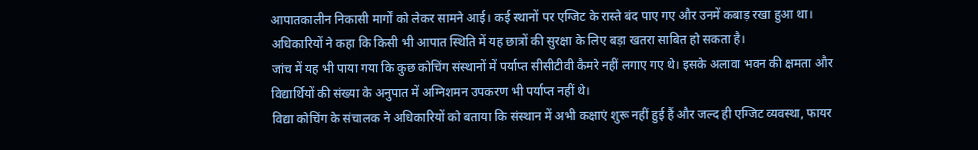आपातकालीन निकासी मार्गों को लेकर सामने आई। कई स्थानों पर एग्जिट के रास्ते बंद पाए गए और उनमें कबाड़ रखा हुआ था। अधिकारियों ने कहा कि किसी भी आपात स्थिति में यह छात्रों की सुरक्षा के लिए बड़ा खतरा साबित हो सकता है।
जांच में यह भी पाया गया कि कुछ कोचिंग संस्थानों में पर्याप्त सीसीटीवी कैमरे नहीं लगाए गए थे। इसके अलावा भवन की क्षमता और विद्यार्थियों की संख्या के अनुपात में अग्निशमन उपकरण भी पर्याप्त नहीं थे।
विद्या कोचिंग के संचालक ने अधिकारियों को बताया कि संस्थान में अभी कक्षाएं शुरू नहीं हुई हैं और जल्द ही एग्जिट व्यवस्था, फायर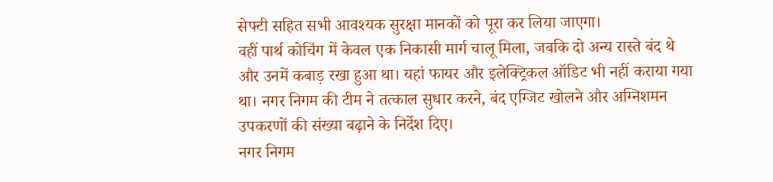सेफ्टी सहित सभी आवश्यक सुरक्षा मानकों को पूरा कर लिया जाएगा।
वहीं पार्थ कोचिंग में केवल एक निकासी मार्ग चालू मिला, जबकि दो अन्य रास्ते बंद थे और उनमें कबाड़ रखा हुआ था। यहां फायर और इलेक्ट्रिकल ऑडिट भी नहीं कराया गया था। नगर निगम की टीम ने तत्काल सुधार करने, बंद एग्जिट खोलने और अग्निशमन उपकरणों की संख्या बढ़ाने के निर्देश दिए।
नगर निगम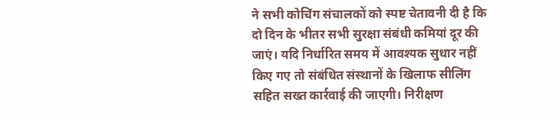ने सभी कोचिंग संचालकों को स्पष्ट चेतावनी दी है कि दो दिन के भीतर सभी सुरक्षा संबंधी कमियां दूर की जाएं। यदि निर्धारित समय में आवश्यक सुधार नहीं किए गए तो संबंधित संस्थानों के खिलाफ सीलिंग सहित सख्त कार्रवाई की जाएगी। निरीक्षण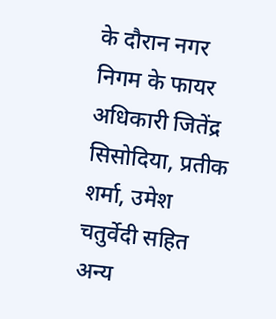के दौरान नगर निगम के फायर अधिकारी जितेंद्र सिसोदिया, प्रतीक शर्मा, उमेश चतुर्वेदी सहित अन्य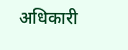अधिकारी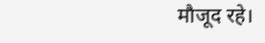मौजूद रहे।